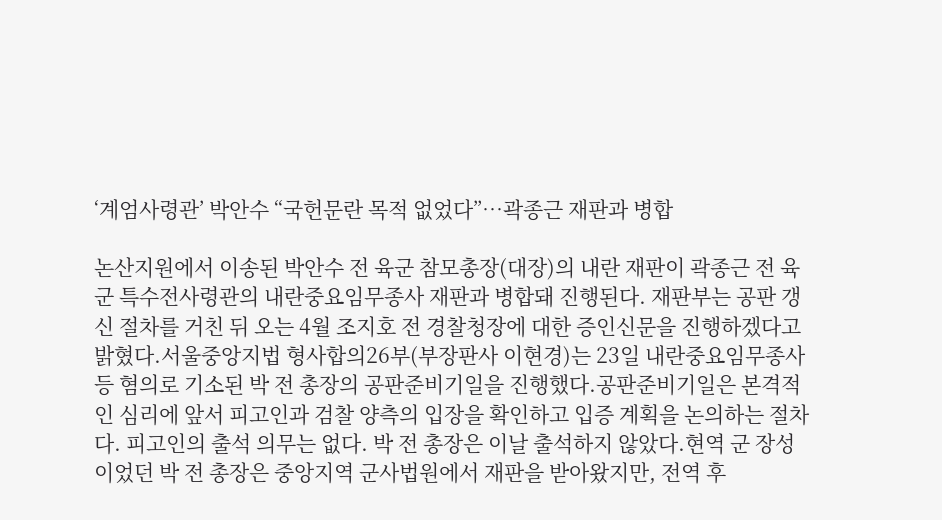‘계엄사령관’ 박안수 “국헌문란 목적 없었다”…곽종근 재판과 병합

논산지원에서 이송된 박안수 전 육군 참모총장(대장)의 내란 재판이 곽종근 전 육군 특수전사령관의 내란중요임무종사 재판과 병합돼 진행된다. 재판부는 공판 갱신 절차를 거친 뒤 오는 4월 조지호 전 경찰청장에 대한 증인신문을 진행하겠다고 밝혔다.서울중앙지법 형사합의26부(부장판사 이현경)는 23일 내란중요임무종사 등 혐의로 기소된 박 전 총장의 공판준비기일을 진행했다.공판준비기일은 본격적인 심리에 앞서 피고인과 검찰 양측의 입장을 확인하고 입증 계획을 논의하는 절차다. 피고인의 출석 의무는 없다. 박 전 총장은 이날 출석하지 않았다.현역 군 장성이었던 박 전 총장은 중앙지역 군사법원에서 재판을 받아왔지만, 전역 후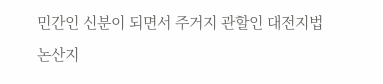민간인 신분이 되면서 주거지 관할인 대전지법 논산지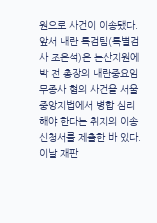원으로 사건이 이송됐다.앞서 내란 특검팀(특별검사 조은석)은 논산지원에 박 전 총장의 내란중요임무종사 혐의 사건을 서울중앙지법에서 병합 심리해야 한다는 취지의 이송 신청서를 제출한 바 있다.이날 재판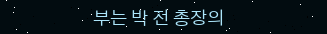부는 박 전 총장의